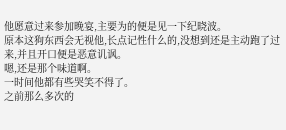他愿意过来参加晚宴,主要为的便是见一下纪晓波。
原本这狗东西会无视他,长点记性什么的,没想到还是主动跑了过来,并且开口便是恶意讥讽。
嗯,还是那个味道啊。
一时间他都有些哭笑不得了。
之前那么多次的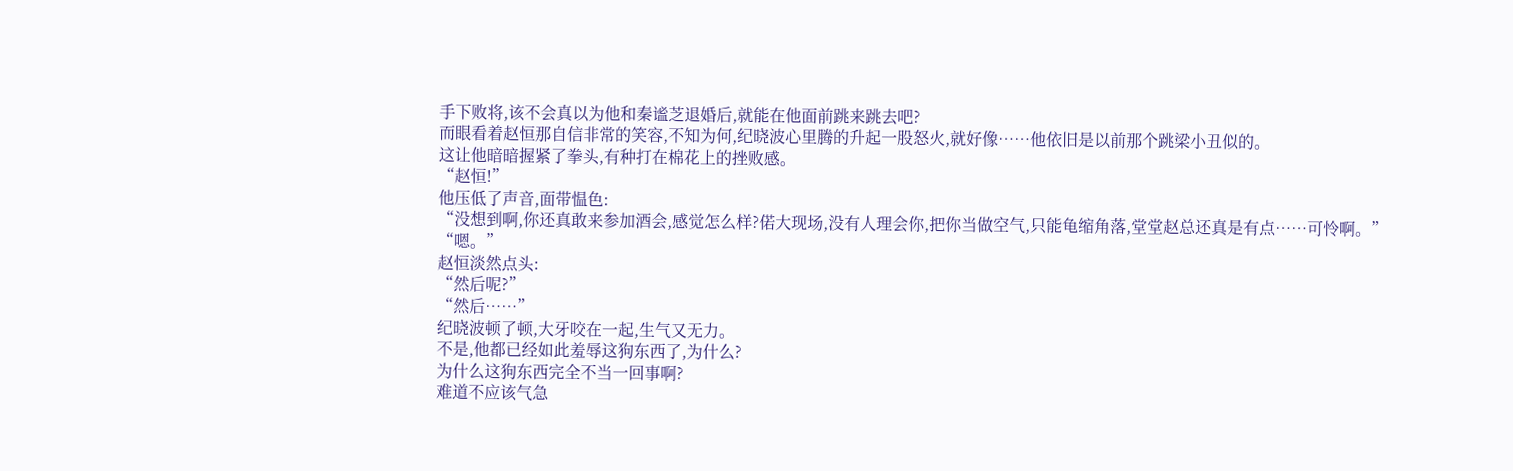手下败将,该不会真以为他和秦谧芝退婚后,就能在他面前跳来跳去吧?
而眼看着赵恒那自信非常的笑容,不知为何,纪晓波心里腾的升起一股怒火,就好像……他依旧是以前那个跳梁小丑似的。
这让他暗暗握紧了拳头,有种打在棉花上的挫败感。
“赵恒!”
他压低了声音,面带愠色:
“没想到啊,你还真敢来参加酒会,感觉怎么样?偌大现场,没有人理会你,把你当做空气,只能龟缩角落,堂堂赵总还真是有点……可怜啊。”
“嗯。”
赵恒淡然点头:
“然后呢?”
“然后……”
纪晓波顿了顿,大牙咬在一起,生气又无力。
不是,他都已经如此羞辱这狗东西了,为什么?
为什么这狗东西完全不当一回事啊?
难道不应该气急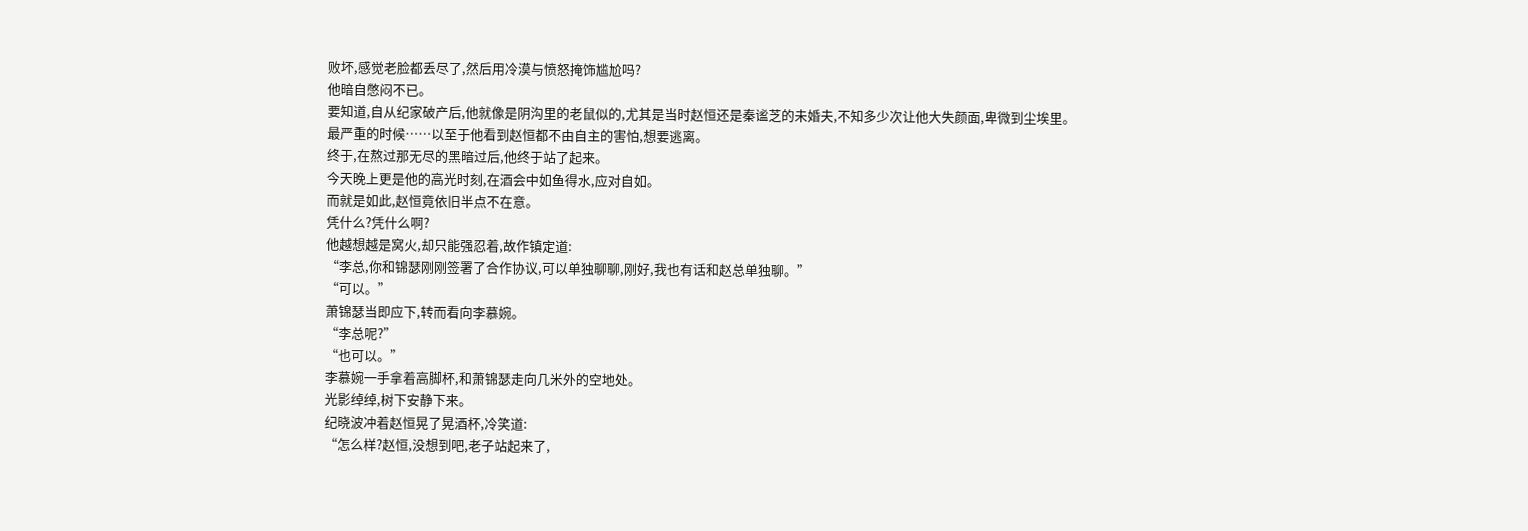败坏,感觉老脸都丢尽了,然后用冷漠与愤怒掩饰尴尬吗?
他暗自憋闷不已。
要知道,自从纪家破产后,他就像是阴沟里的老鼠似的,尤其是当时赵恒还是秦谧芝的未婚夫,不知多少次让他大失颜面,卑微到尘埃里。
最严重的时候……以至于他看到赵恒都不由自主的害怕,想要逃离。
终于,在熬过那无尽的黑暗过后,他终于站了起来。
今天晚上更是他的高光时刻,在酒会中如鱼得水,应对自如。
而就是如此,赵恒竟依旧半点不在意。
凭什么?凭什么啊?
他越想越是窝火,却只能强忍着,故作镇定道:
“李总,你和锦瑟刚刚签署了合作协议,可以单独聊聊,刚好,我也有话和赵总单独聊。”
“可以。”
萧锦瑟当即应下,转而看向李慕婉。
“李总呢?”
“也可以。”
李慕婉一手拿着高脚杯,和萧锦瑟走向几米外的空地处。
光影绰绰,树下安静下来。
纪晓波冲着赵恒晃了晃酒杯,冷笑道:
“怎么样?赵恒,没想到吧,老子站起来了,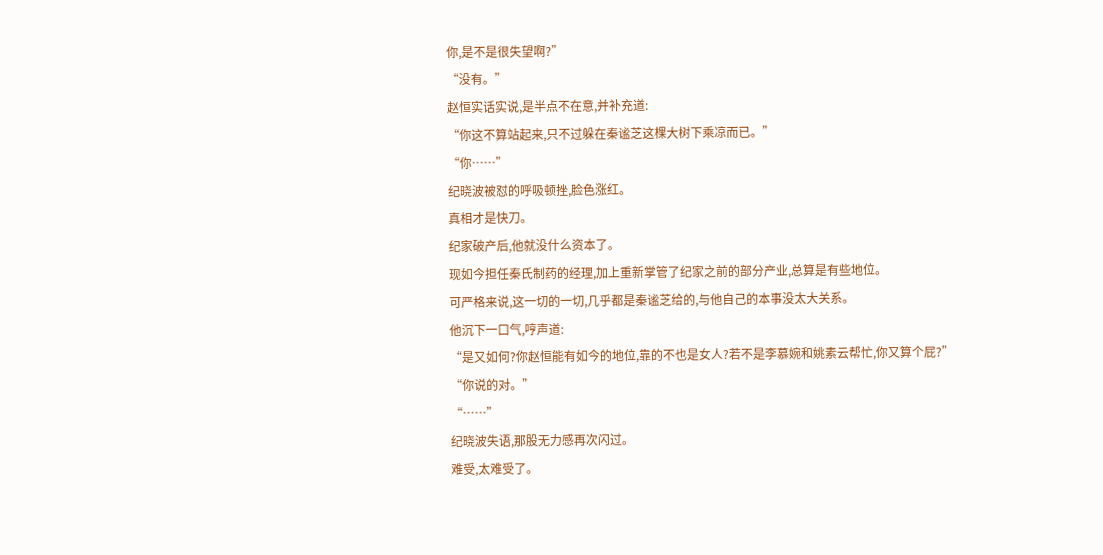你,是不是很失望啊?”
“没有。”
赵恒实话实说,是半点不在意,并补充道:
“你这不算站起来,只不过躲在秦谧芝这棵大树下乘凉而已。”
“你……”
纪晓波被怼的呼吸顿挫,脸色涨红。
真相才是快刀。
纪家破产后,他就没什么资本了。
现如今担任秦氏制药的经理,加上重新掌管了纪家之前的部分产业,总算是有些地位。
可严格来说,这一切的一切,几乎都是秦谧芝给的,与他自己的本事没太大关系。
他沉下一口气,哼声道:
“是又如何?你赵恒能有如今的地位,靠的不也是女人?若不是李慕婉和姚素云帮忙,你又算个屁?”
“你说的对。”
“……”
纪晓波失语,那股无力感再次闪过。
难受,太难受了。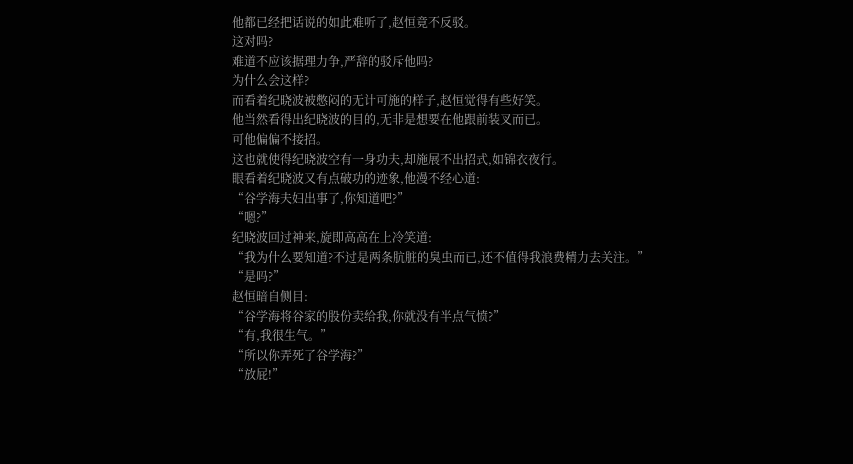他都已经把话说的如此难听了,赵恒竟不反驳。
这对吗?
难道不应该据理力争,严辞的驳斥他吗?
为什么会这样?
而看着纪晓波被憋闷的无计可施的样子,赵恒觉得有些好笑。
他当然看得出纪晓波的目的,无非是想要在他跟前装叉而已。
可他偏偏不接招。
这也就使得纪晓波空有一身功夫,却施展不出招式,如锦衣夜行。
眼看着纪晓波又有点破功的迹象,他漫不经心道:
“谷学海夫妇出事了,你知道吧?”
“嗯?”
纪晓波回过神来,旋即高高在上冷笑道:
“我为什么要知道?不过是两条肮脏的臭虫而已,还不值得我浪费精力去关注。”
“是吗?”
赵恒暗自侧目:
“谷学海将谷家的股份卖给我,你就没有半点气愤?”
“有,我很生气。”
“所以你弄死了谷学海?”
“放屁!”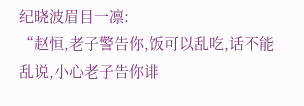纪晓波眉目一凛:
“赵恒,老子警告你,饭可以乱吃,话不能乱说,小心老子告你诽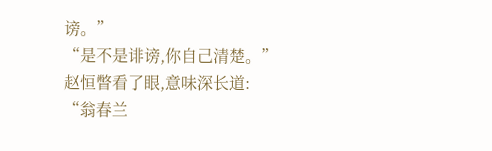谤。”
“是不是诽谤,你自己清楚。”
赵恒瞥看了眼,意味深长道:
“翁春兰